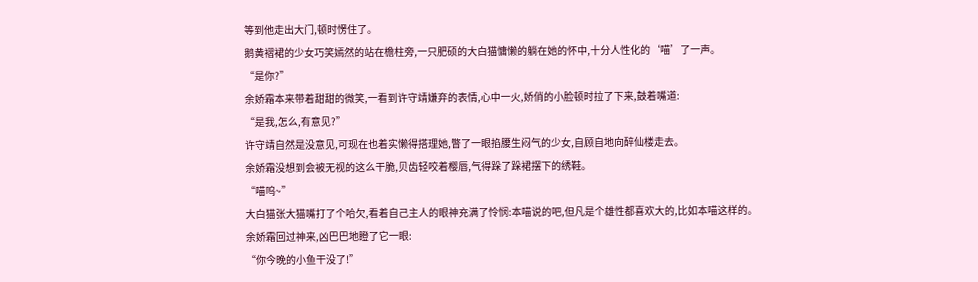等到他走出大门,顿时愣住了。
鹅黄褶裙的少女巧笑嫣然的站在檐柱旁,一只肥硕的大白猫慵懒的躺在她的怀中,十分人性化的‘喵’了一声。
“是你?”
余娇霜本来带着甜甜的微笑,一看到许守靖嫌弃的表情,心中一火,娇俏的小脸顿时拉了下来,鼓着嘴道:
“是我,怎么,有意见?”
许守靖自然是没意见,可现在也着实懒得搭理她,瞥了一眼掐腰生闷气的少女,自顾自地向醉仙楼走去。
余娇霜没想到会被无视的这么干脆,贝齿轻咬着樱唇,气得跺了跺裙摆下的绣鞋。
“喵呜~”
大白猫张大猫嘴打了个哈欠,看着自己主人的眼神充满了怜悯:本喵说的吧,但凡是个雄性都喜欢大的,比如本喵这样的。
余娇霜回过神来,凶巴巴地瞪了它一眼:
“你今晚的小鱼干没了!”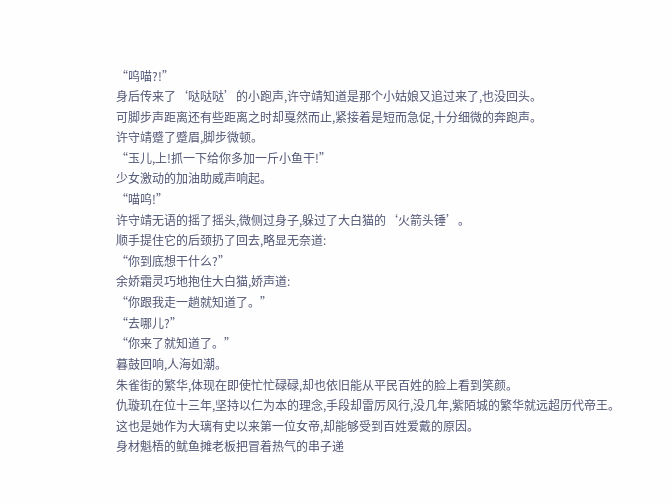“呜喵?!”
身后传来了‘哒哒哒’的小跑声,许守靖知道是那个小姑娘又追过来了,也没回头。
可脚步声距离还有些距离之时却戛然而止,紧接着是短而急促,十分细微的奔跑声。
许守靖蹙了蹙眉,脚步微顿。
“玉儿,上!抓一下给你多加一斤小鱼干!”
少女激动的加油助威声响起。
“喵呜!”
许守靖无语的摇了摇头,微侧过身子,躲过了大白猫的‘火箭头锤’。
顺手提住它的后颈扔了回去,略显无奈道:
“你到底想干什么?”
余娇霜灵巧地抱住大白猫,娇声道:
“你跟我走一趟就知道了。”
“去哪儿?”
“你来了就知道了。”
暮鼓回响,人海如潮。
朱雀街的繁华,体现在即使忙忙碌碌,却也依旧能从平民百姓的脸上看到笑颜。
仇璇玑在位十三年,坚持以仁为本的理念,手段却雷厉风行,没几年,紫陌城的繁华就远超历代帝王。
这也是她作为大璃有史以来第一位女帝,却能够受到百姓爱戴的原因。
身材魁梧的鱿鱼摊老板把冒着热气的串子递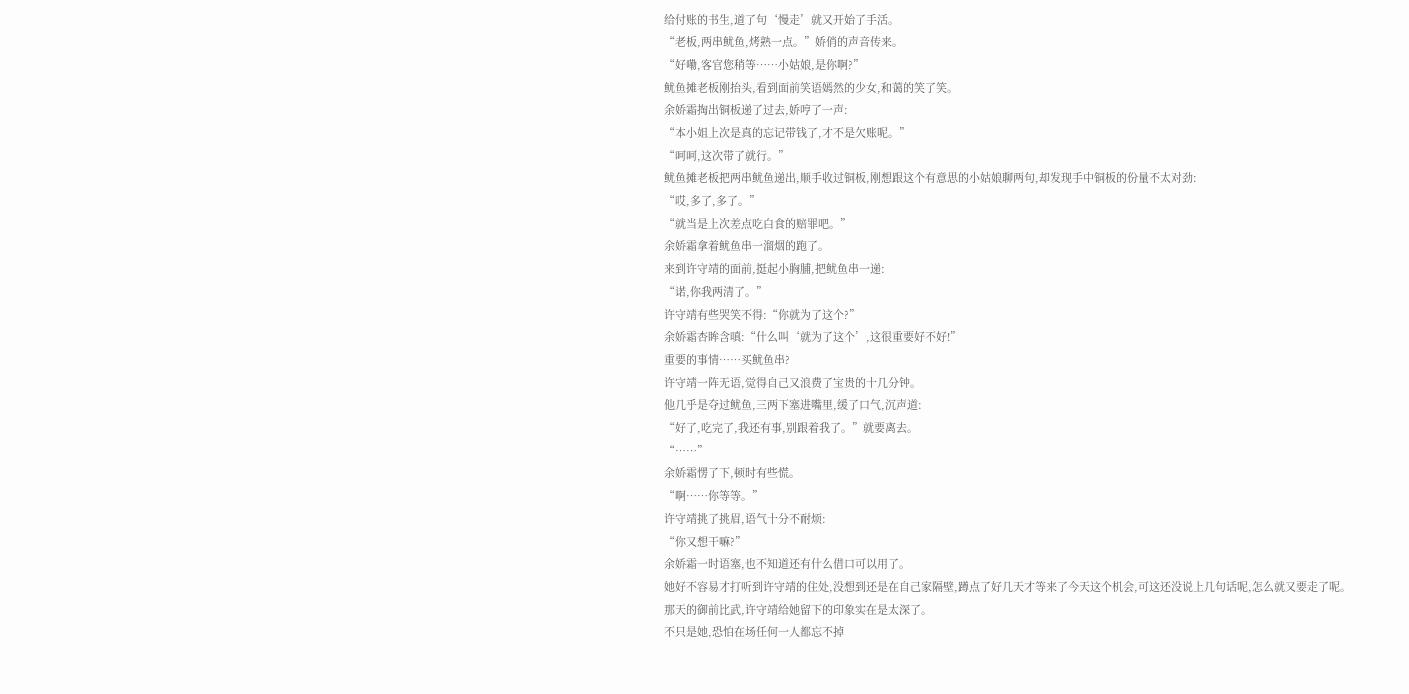给付账的书生,道了句‘慢走’就又开始了手活。
“老板,两串鱿鱼,烤熟一点。”娇俏的声音传来。
“好嘞,客官您稍等……小姑娘,是你啊?”
鱿鱼摊老板刚抬头,看到面前笑语嫣然的少女,和蔼的笑了笑。
余娇霜掏出铜板递了过去,娇哼了一声:
“本小姐上次是真的忘记带钱了,才不是欠账呢。”
“呵呵,这次带了就行。”
鱿鱼摊老板把两串鱿鱼递出,顺手收过铜板,刚想跟这个有意思的小姑娘聊两句,却发现手中铜板的份量不太对劲:
“哎,多了,多了。”
“就当是上次差点吃白食的赔罪吧。”
余娇霜拿着鱿鱼串一溜烟的跑了。
来到许守靖的面前,挺起小胸脯,把鱿鱼串一递:
“诺,你我两清了。”
许守靖有些哭笑不得:“你就为了这个?”
余娇霜杏眸含嗔:“什么叫‘就为了这个’,这很重要好不好!”
重要的事情……买鱿鱼串?
许守靖一阵无语,觉得自己又浪费了宝贵的十几分钟。
他几乎是夺过鱿鱼,三两下塞进嘴里,缓了口气,沉声道:
“好了,吃完了,我还有事,别跟着我了。”就要离去。
“……”
余娇霜愣了下,顿时有些慌。
“啊……你等等。”
许守靖挑了挑眉,语气十分不耐烦:
“你又想干嘛?”
余娇霜一时语塞,也不知道还有什么借口可以用了。
她好不容易才打听到许守靖的住处,没想到还是在自己家隔壁,蹲点了好几天才等来了今天这个机会,可这还没说上几句话呢,怎么就又要走了呢。
那天的御前比武,许守靖给她留下的印象实在是太深了。
不只是她,恐怕在场任何一人都忘不掉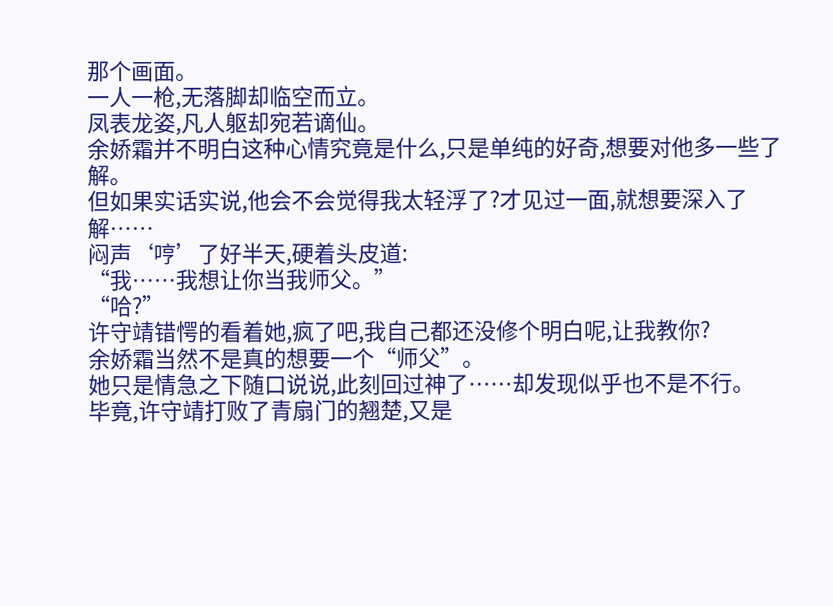那个画面。
一人一枪,无落脚却临空而立。
凤表龙姿,凡人躯却宛若谪仙。
余娇霜并不明白这种心情究竟是什么,只是单纯的好奇,想要对他多一些了解。
但如果实话实说,他会不会觉得我太轻浮了?才见过一面,就想要深入了解……
闷声‘哼’了好半天,硬着头皮道:
“我……我想让你当我师父。”
“哈?”
许守靖错愕的看着她,疯了吧,我自己都还没修个明白呢,让我教你?
余娇霜当然不是真的想要一个“师父”。
她只是情急之下随口说说,此刻回过神了……却发现似乎也不是不行。
毕竟,许守靖打败了青扇门的翘楚,又是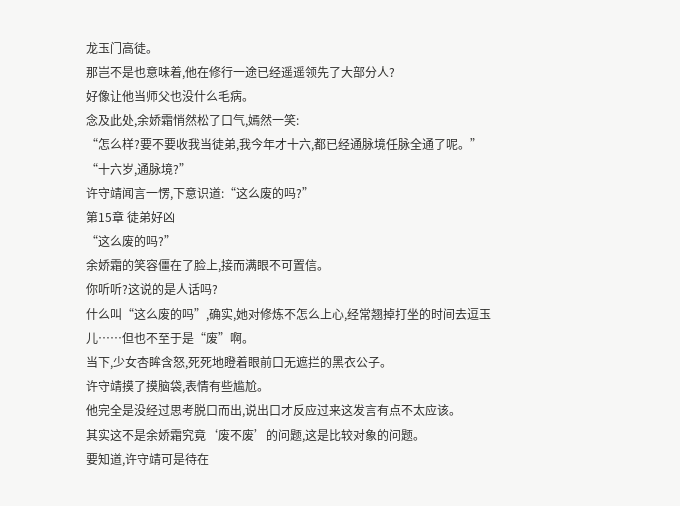龙玉门高徒。
那岂不是也意味着,他在修行一途已经遥遥领先了大部分人?
好像让他当师父也没什么毛病。
念及此处,余娇霜悄然松了口气,嫣然一笑:
“怎么样?要不要收我当徒弟,我今年才十六,都已经通脉境任脉全通了呢。”
“十六岁,通脉境?”
许守靖闻言一愣,下意识道:“这么废的吗?”
第15章 徒弟好凶
“这么废的吗?”
余娇霜的笑容僵在了脸上,接而满眼不可置信。
你听听?这说的是人话吗?
什么叫“这么废的吗”,确实,她对修炼不怎么上心,经常翘掉打坐的时间去逗玉儿……但也不至于是“废”啊。
当下,少女杏眸含怒,死死地瞪着眼前口无遮拦的黑衣公子。
许守靖摸了摸脑袋,表情有些尴尬。
他完全是没经过思考脱口而出,说出口才反应过来这发言有点不太应该。
其实这不是余娇霜究竟‘废不废’的问题,这是比较对象的问题。
要知道,许守靖可是待在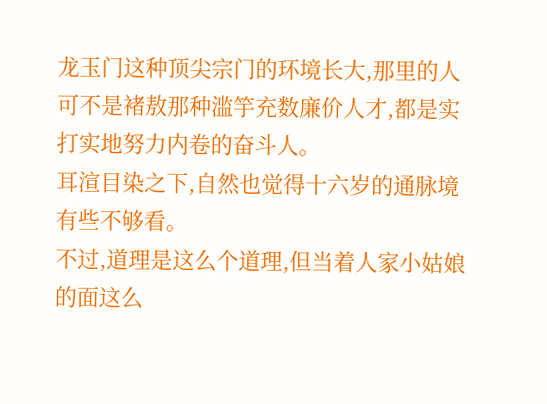龙玉门这种顶尖宗门的环境长大,那里的人可不是褚敖那种滥竽充数廉价人才,都是实打实地努力内卷的奋斗人。
耳渲目染之下,自然也觉得十六岁的通脉境有些不够看。
不过,道理是这么个道理,但当着人家小姑娘的面这么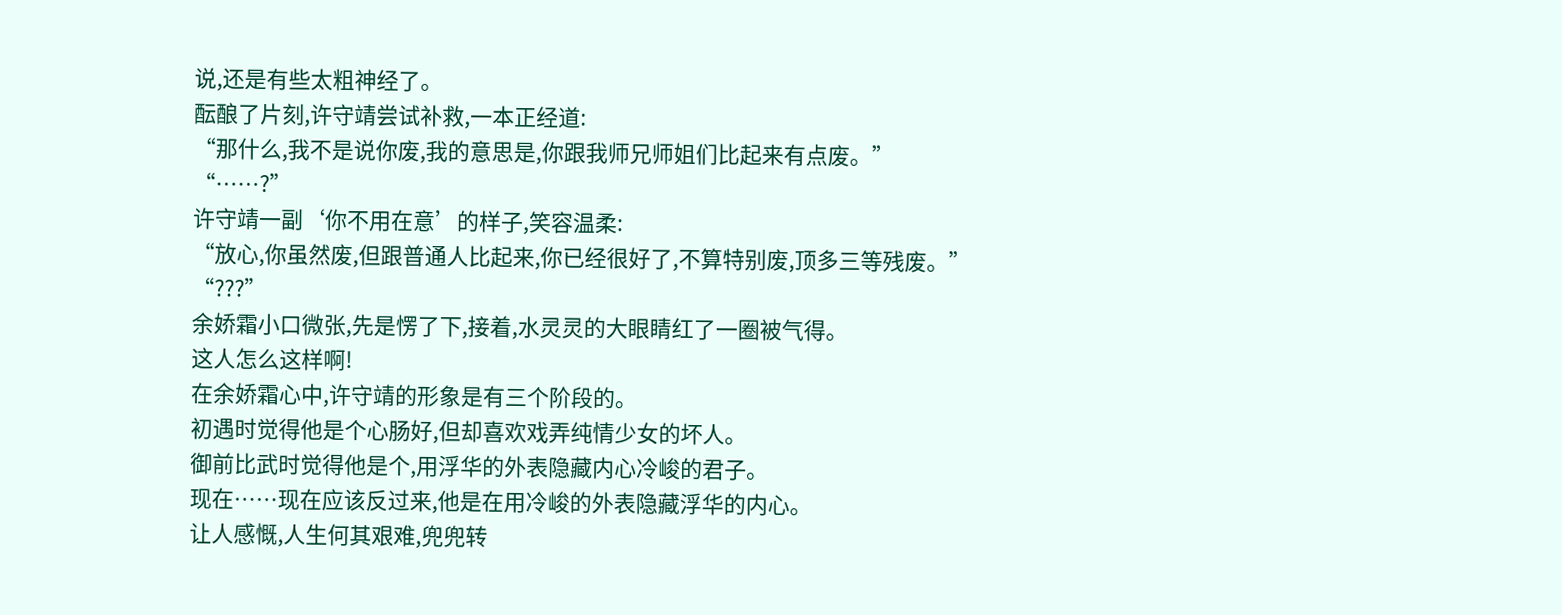说,还是有些太粗神经了。
酝酿了片刻,许守靖尝试补救,一本正经道:
“那什么,我不是说你废,我的意思是,你跟我师兄师姐们比起来有点废。”
“……?”
许守靖一副‘你不用在意’的样子,笑容温柔:
“放心,你虽然废,但跟普通人比起来,你已经很好了,不算特别废,顶多三等残废。”
“???”
余娇霜小口微张,先是愣了下,接着,水灵灵的大眼睛红了一圈被气得。
这人怎么这样啊!
在余娇霜心中,许守靖的形象是有三个阶段的。
初遇时觉得他是个心肠好,但却喜欢戏弄纯情少女的坏人。
御前比武时觉得他是个,用浮华的外表隐藏内心冷峻的君子。
现在……现在应该反过来,他是在用冷峻的外表隐藏浮华的内心。
让人感慨,人生何其艰难,兜兜转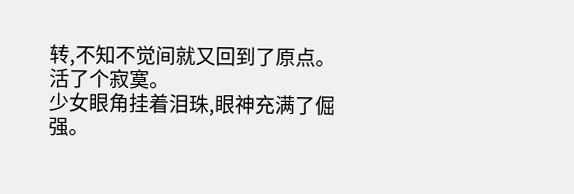转,不知不觉间就又回到了原点。
活了个寂寞。
少女眼角挂着泪珠,眼神充满了倔强。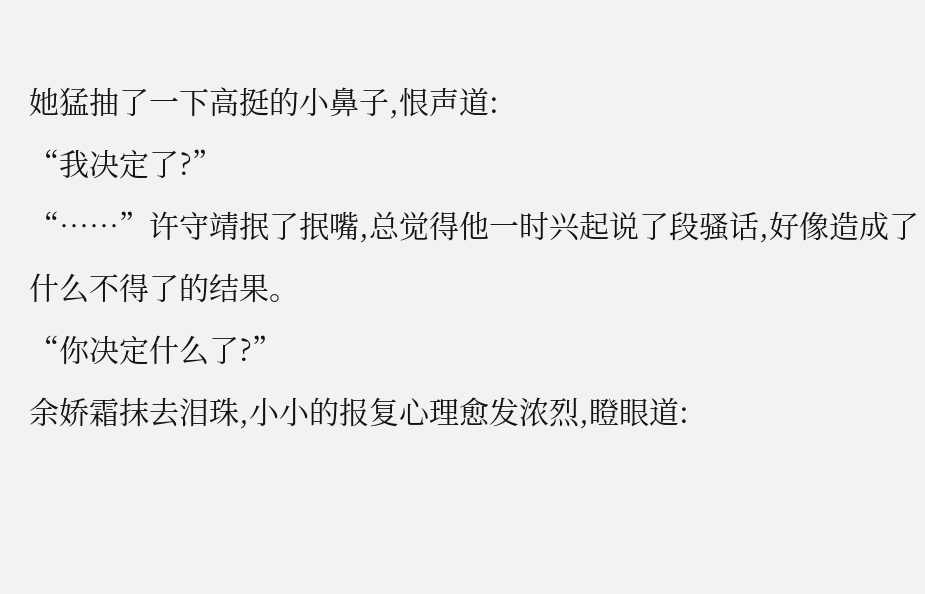她猛抽了一下高挺的小鼻子,恨声道:
“我决定了?”
“……”许守靖抿了抿嘴,总觉得他一时兴起说了段骚话,好像造成了什么不得了的结果。
“你决定什么了?”
余娇霜抹去泪珠,小小的报复心理愈发浓烈,瞪眼道: